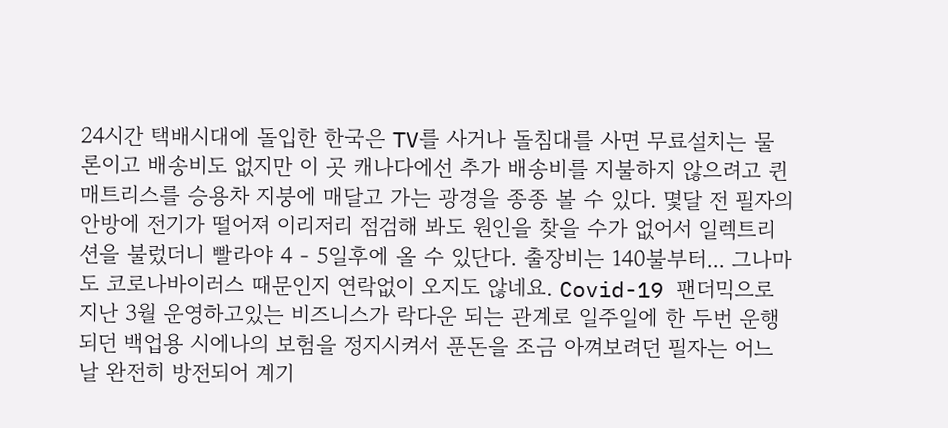24시간 택배시대에 돌입한 한국은 TV를 사거나 돌침대를 사면 무료설치는 물론이고 배송비도 없지만 이 곳 캐나다에선 추가 배송비를 지불하지 않으려고 퀸 매트리스를 승용차 지붕에 매달고 가는 광경을 종종 볼 수 있다. 몇달 전 필자의 안방에 전기가 떨어져 이리저리 점검해 봐도 원인을 찾을 수가 없어서 일렉트리션을 불렀더니 빨라야 4 - 5일후에 올 수 있단다. 출장비는 140불부터... 그나마도 코로나바이러스 때문인지 연락없이 오지도 않네요. Covid-19 팬더믹으로 지난 3월 운영하고있는 비즈니스가 락다운 되는 관계로 일주일에 한 두번 운행되던 백업용 시에나의 보험을 정지시켜서 푼돈을 조금 아껴보려던 필자는 어느 날 완전히 방전되어 계기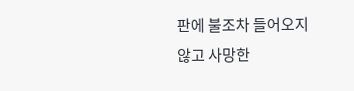판에 불조차 들어오지 않고 사망한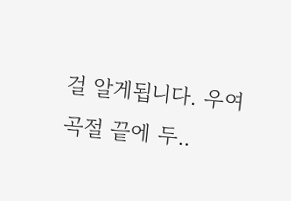걸 알게됩니다. 우여곡절 끝에 두..